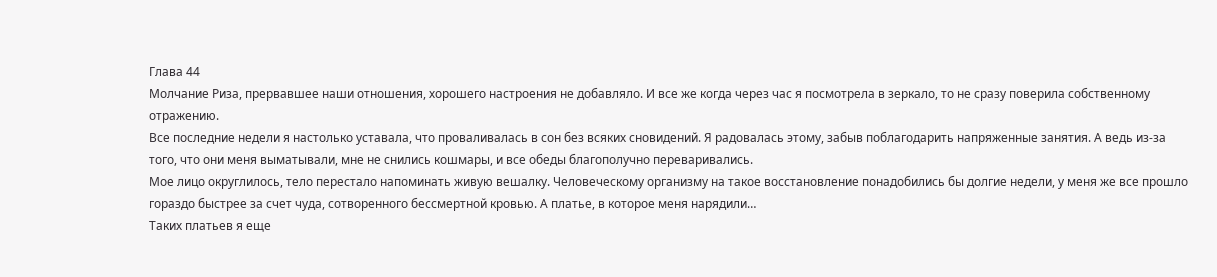Глава 44
Молчание Риза, прервавшее наши отношения, хорошего настроения не добавляло. И все же когда через час я посмотрела в зеркало, то не сразу поверила собственному отражению.
Все последние недели я настолько уставала, что проваливалась в сон без всяких сновидений. Я радовалась этому, забыв поблагодарить напряженные занятия. А ведь из-за того, что они меня выматывали, мне не снились кошмары, и все обеды благополучно переваривались.
Мое лицо округлилось, тело перестало напоминать живую вешалку. Человеческому организму на такое восстановление понадобились бы долгие недели, у меня же все прошло гораздо быстрее за счет чуда, сотворенного бессмертной кровью. А платье, в которое меня нарядили…
Таких платьев я еще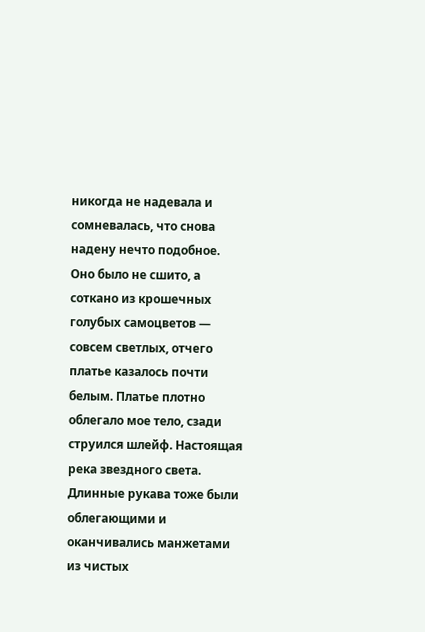никогда не надевала и сомневалась, что снова надену нечто подобное.
Оно было не сшито, а соткано из крошечных голубых самоцветов — совсем светлых, отчего платье казалось почти белым. Платье плотно облегало мое тело, сзади струился шлейф. Настоящая река звездного света. Длинные рукава тоже были облегающими и оканчивались манжетами из чистых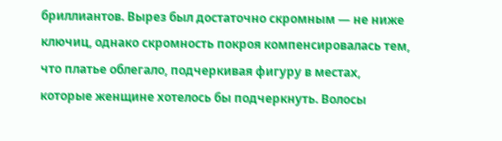бриллиантов. Вырез был достаточно скромным — не ниже ключиц, однако скромность покроя компенсировалась тем, что платье облегало, подчеркивая фигуру в местах, которые женщине хотелось бы подчеркнуть. Волосы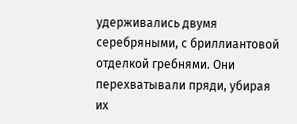удерживались двумя серебряными, с бриллиантовой отделкой гребнями. Они перехватывали пряди, убирая их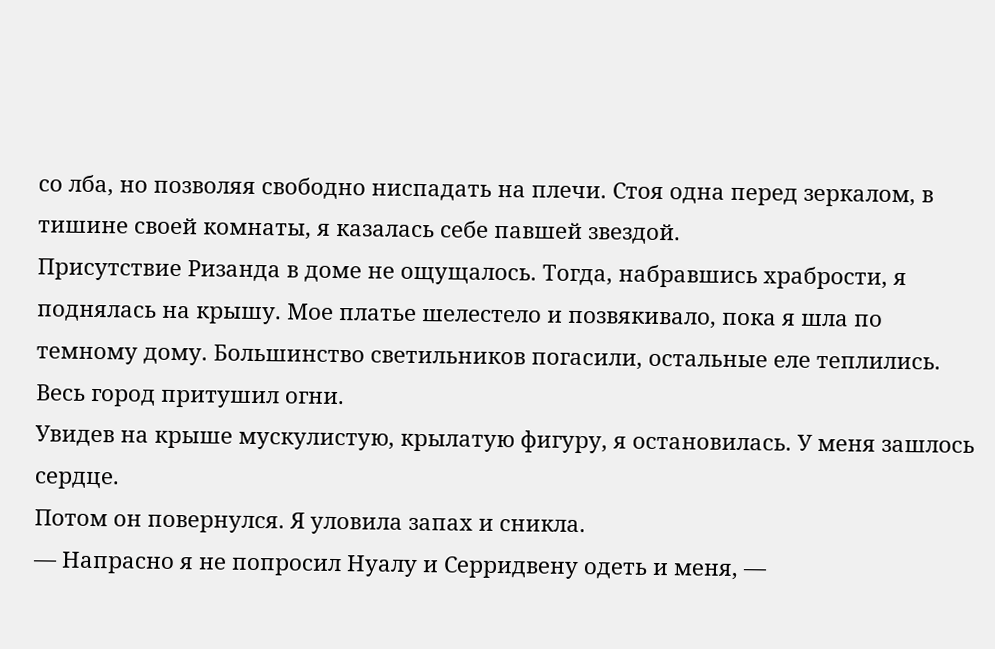со лба, но позволяя свободно ниспадать на плечи. Стоя одна перед зеркалом, в тишине своей комнаты, я казалась себе павшей звездой.
Присутствие Ризанда в доме не ощущалось. Тогда, набравшись храбрости, я поднялась на крышу. Мое платье шелестело и позвякивало, пока я шла по темному дому. Большинство светильников погасили, остальные еле теплились.
Весь город притушил огни.
Увидев на крыше мускулистую, крылатую фигуру, я остановилась. У меня зашлось сердце.
Потом он повернулся. Я уловила запах и сникла.
— Напрасно я не попросил Нуалу и Серридвену одеть и меня, —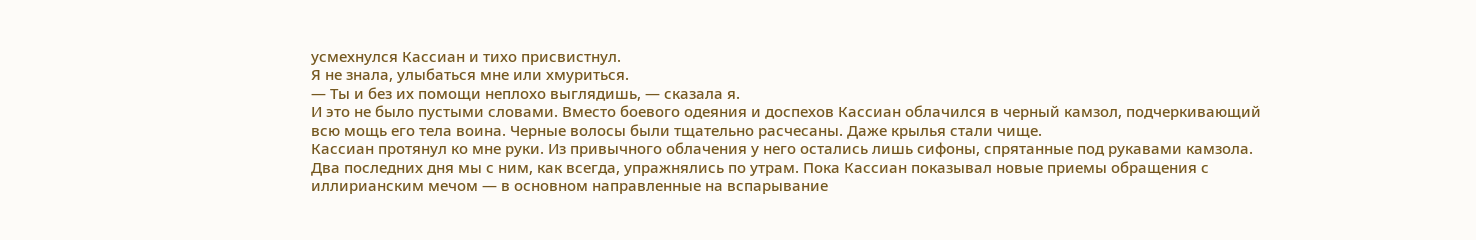усмехнулся Кассиан и тихо присвистнул.
Я не знала, улыбаться мне или хмуриться.
— Ты и без их помощи неплохо выглядишь, — сказала я.
И это не было пустыми словами. Вместо боевого одеяния и доспехов Кассиан облачился в черный камзол, подчеркивающий всю мощь его тела воина. Черные волосы были тщательно расчесаны. Даже крылья стали чище.
Кассиан протянул ко мне руки. Из привычного облачения у него остались лишь сифоны, спрятанные под рукавами камзола.
Два последних дня мы с ним, как всегда, упражнялись по утрам. Пока Кассиан показывал новые приемы обращения с иллирианским мечом — в основном направленные на вспарывание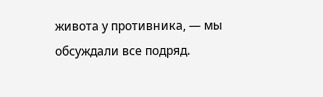живота у противника, — мы обсуждали все подряд.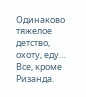Одинаково тяжелое детство, охоту, еду… Все, кроме Ризанда.